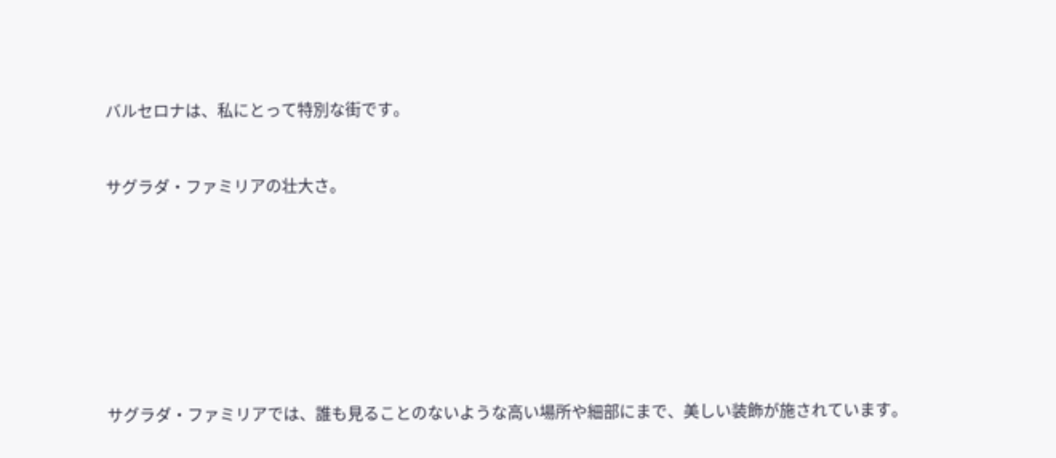バルセロナは、私にとって特別な街です。


サグラダ・ファミリアの壮大さ。








サグラダ・ファミリアでは、誰も見ることのないような高い場所や細部にまで、美しい装飾が施されています。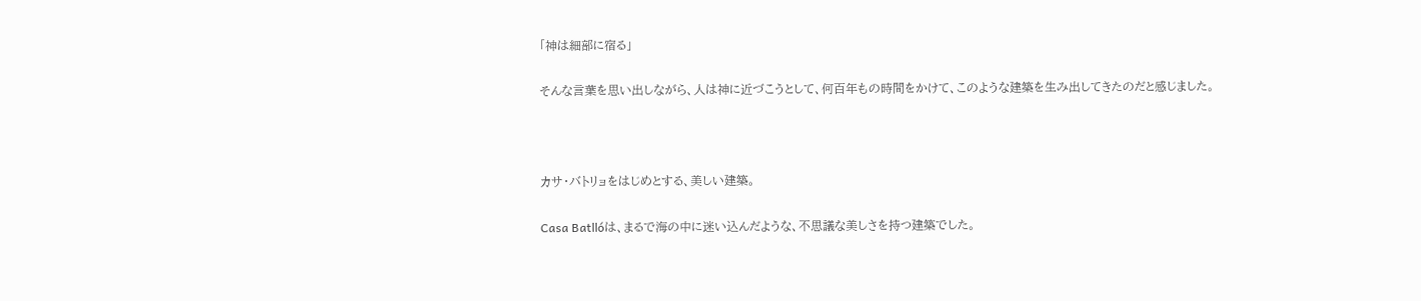「神は細部に宿る」


そんな言葉を思い出しながら、人は神に近づこうとして、何百年もの時間をかけて、このような建築を生み出してきたのだと感じました。





カサ・バトリョをはじめとする、美しい建築。


Casa Batllóは、まるで海の中に迷い込んだような、不思議な美しさを持つ建築でした。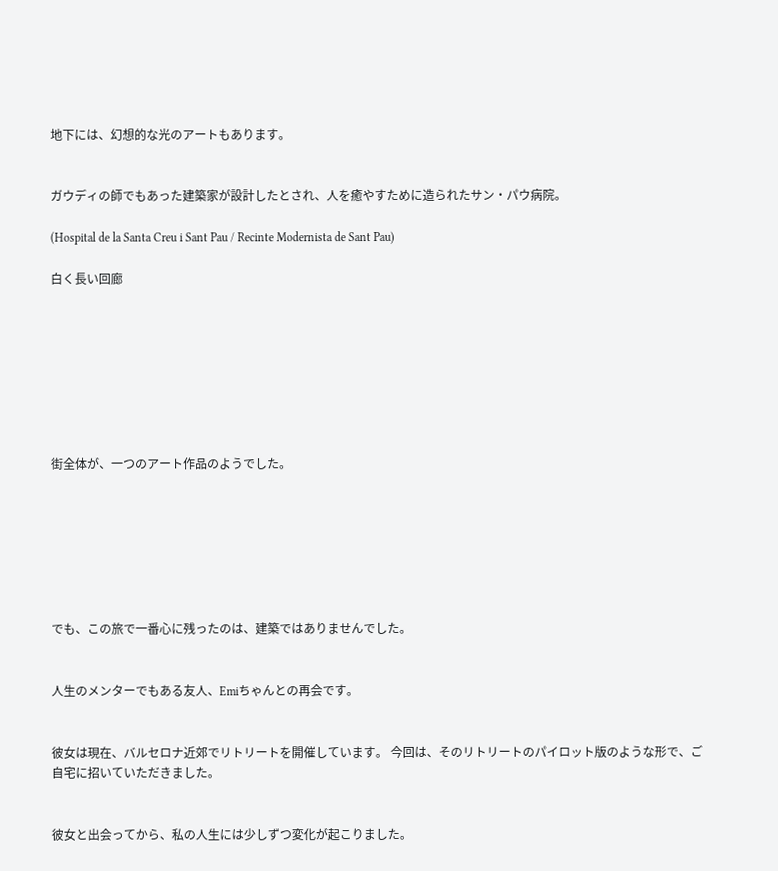地下には、幻想的な光のアートもあります。


ガウディの師でもあった建築家が設計したとされ、人を癒やすために造られたサン・パウ病院。

(Hospital de la Santa Creu i Sant Pau / Recinte Modernista de Sant Pau)

白く長い回廊








街全体が、一つのアート作品のようでした。







でも、この旅で一番心に残ったのは、建築ではありませんでした。


人生のメンターでもある友人、Emiちゃんとの再会です。


彼女は現在、バルセロナ近郊でリトリートを開催しています。 今回は、そのリトリートのパイロット版のような形で、ご自宅に招いていただきました。


彼女と出会ってから、私の人生には少しずつ変化が起こりました。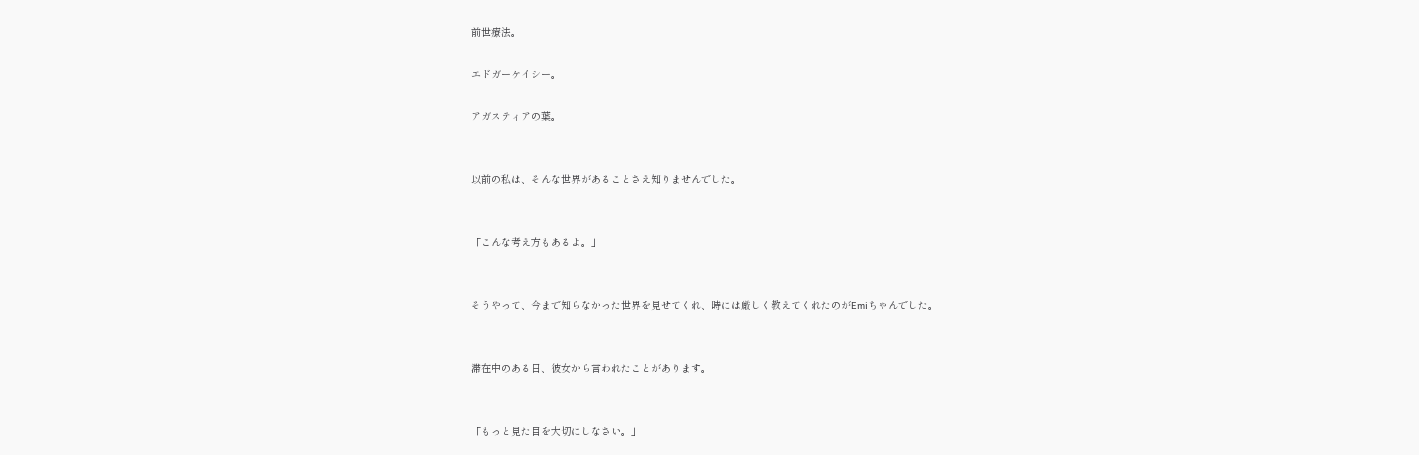前世療法。

エドガーケイシー。

アガスティアの葉。


以前の私は、そんな世界があることさえ知りませんでした。


「こんな考え方もあるよ。」


そうやって、今まで知らなかった世界を見せてくれ、時には厳しく教えてくれたのがEmiちゃんでした。


滞在中のある日、彼女から言われたことがあります。


「もっと見た目を大切にしなさい。」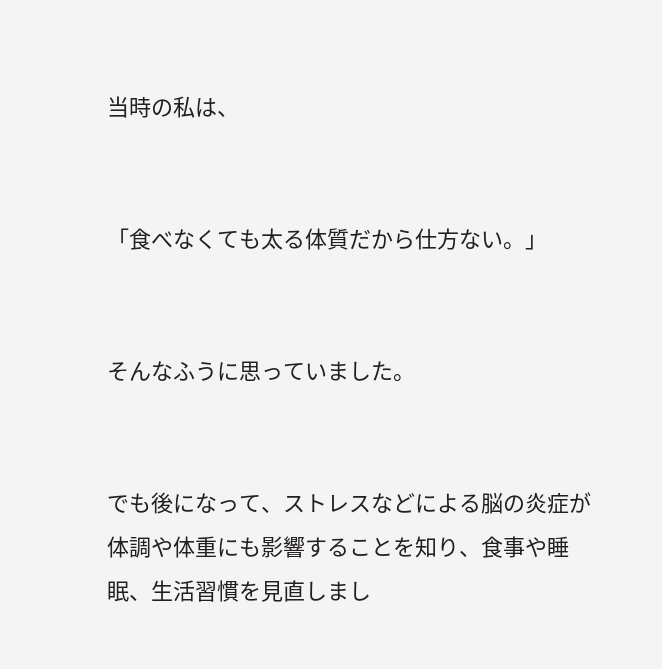当時の私は、


「食べなくても太る体質だから仕方ない。」


そんなふうに思っていました。


でも後になって、ストレスなどによる脳の炎症が体調や体重にも影響することを知り、食事や睡眠、生活習慣を見直しまし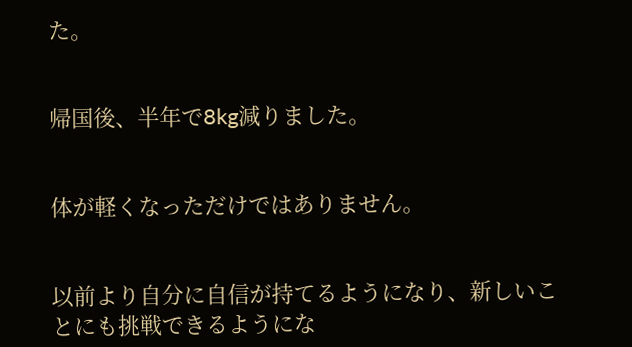た。


帰国後、半年で8kg減りました。


体が軽くなっただけではありません。


以前より自分に自信が持てるようになり、新しいことにも挑戦できるようにな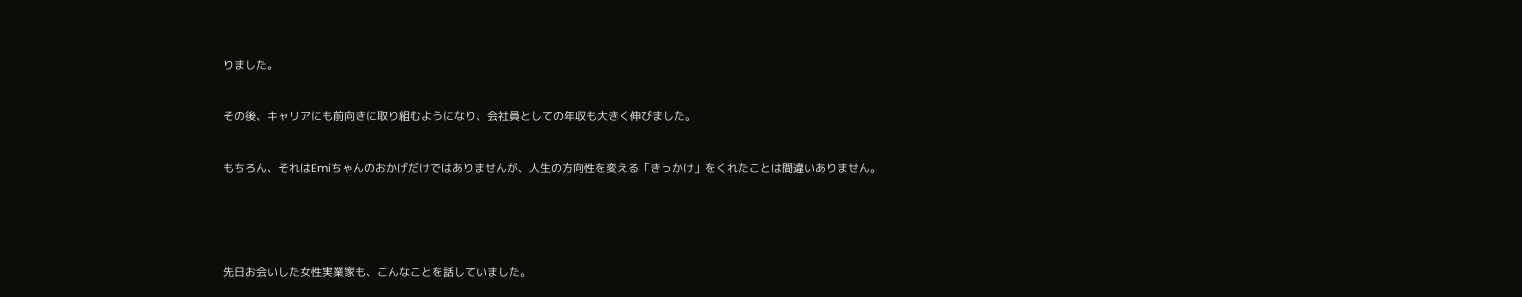りました。


その後、キャリアにも前向きに取り組むようになり、会社員としての年収も大きく伸びました。


もちろん、それはEmiちゃんのおかげだけではありませんが、人生の方向性を変える「きっかけ」をくれたことは間違いありません。





先日お会いした女性実業家も、こんなことを話していました。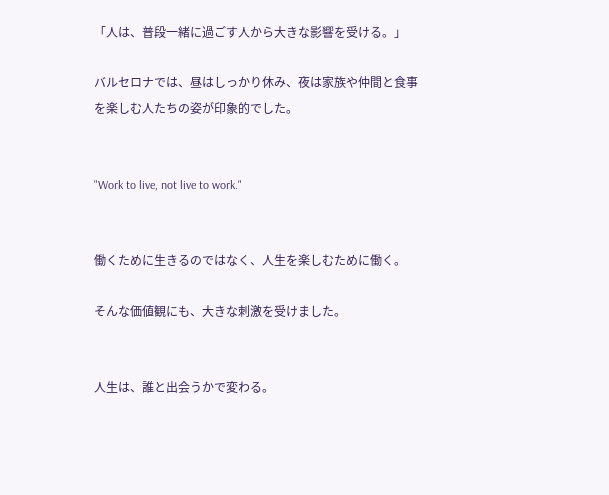「人は、普段一緒に過ごす人から大きな影響を受ける。」

バルセロナでは、昼はしっかり休み、夜は家族や仲間と食事を楽しむ人たちの姿が印象的でした。


"Work to live, not live to work."


働くために生きるのではなく、人生を楽しむために働く。

そんな価値観にも、大きな刺激を受けました。


人生は、誰と出会うかで変わる。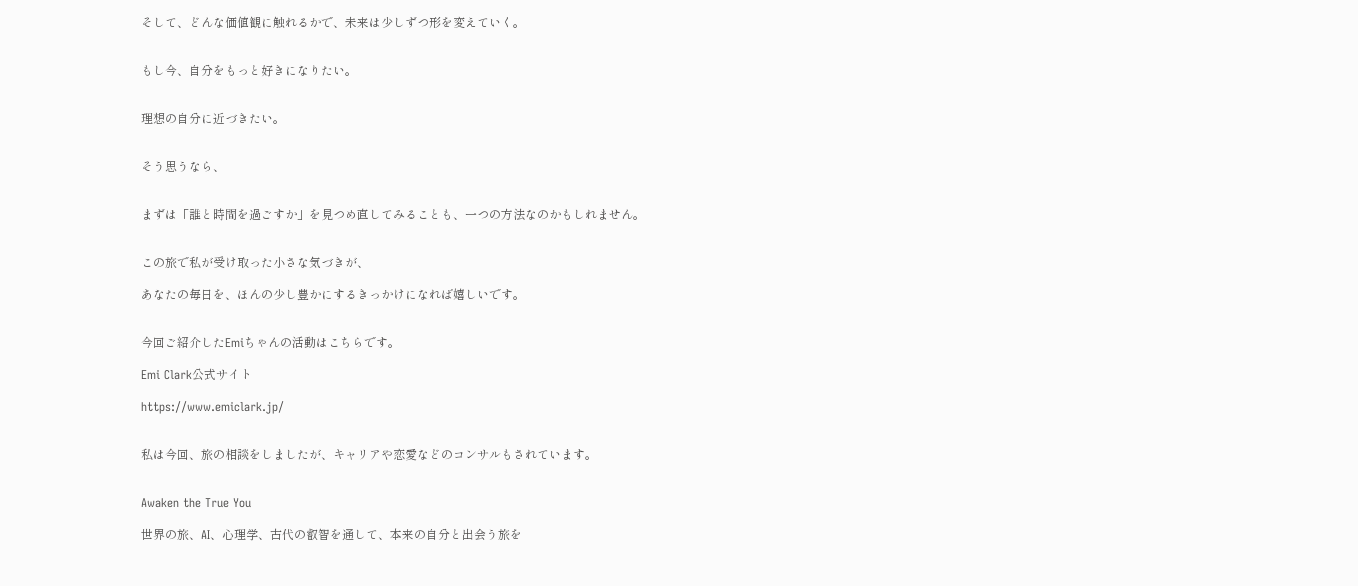そして、どんな価値観に触れるかで、未来は少しずつ形を変えていく。


もし今、自分をもっと好きになりたい。


理想の自分に近づきたい。


そう思うなら、


まずは「誰と時間を過ごすか」を見つめ直してみることも、一つの方法なのかもしれません。


この旅で私が受け取った小さな気づきが、

あなたの毎日を、ほんの少し豊かにするきっかけになれば嬉しいです。


今回ご紹介したEmiちゃんの活動はこちらです。

Emi Clark公式サイト

https://www.emiclark.jp/


私は今回、旅の相談をしましたが、キャリアや恋愛などのコンサルもされています。


Awaken the True You

世界の旅、AI、心理学、古代の叡智を通して、本来の自分と出会う旅を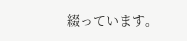綴っています。